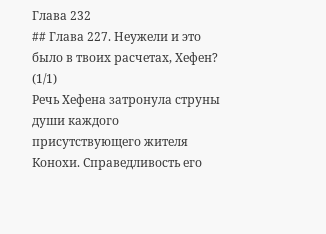Глава 232
## Глава 227. Неужели и это было в твоих расчетах, Хефен? (1/1)
Речь Хефена затронула струны души каждого присутствующего жителя Конохи. Справедливость его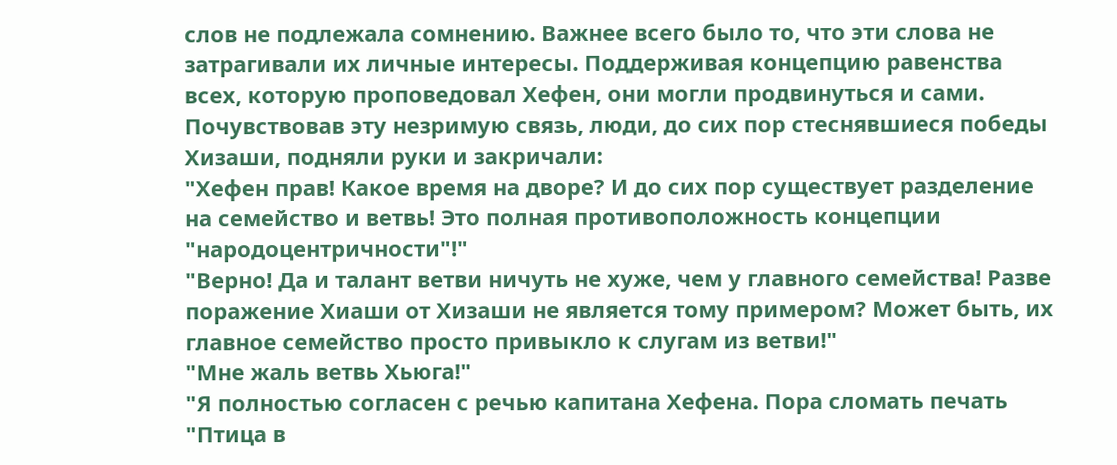слов не подлежала сомнению. Важнее всего было то, что эти слова не затрагивали их личные интересы. Поддерживая концепцию равенства всех, которую проповедовал Хефен, они могли продвинуться и сами.
Почувствовав эту незримую связь, люди, до сих пор стеснявшиеся победы Хизаши, подняли руки и закричали:
"Хефен прав! Какое время на дворе? И до сих пор существует разделение на семейство и ветвь! Это полная противоположность концепции "народоцентричности"!"
"Верно! Да и талант ветви ничуть не хуже, чем у главного семейства! Разве поражение Хиаши от Хизаши не является тому примером? Может быть, их главное семейство просто привыкло к слугам из ветви!"
"Мне жаль ветвь Хьюга!"
"Я полностью согласен с речью капитана Хефена. Пора сломать печать "Птица в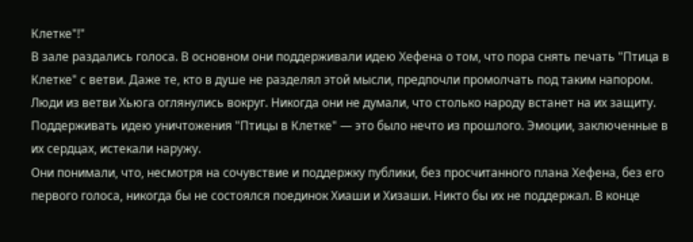Клетке"!"
В зале раздались голоса. В основном они поддерживали идею Хефена о том, что пора снять печать "Птица в Клетке" с ветви. Даже те, кто в душе не разделял этой мысли, предпочли промолчать под таким напором.
Люди из ветви Хьюга оглянулись вокруг. Никогда они не думали, что столько народу встанет на их защиту. Поддерживать идею уничтожения "Птицы в Клетке" — это было нечто из прошлого. Эмоции, заключенные в их сердцах, истекали наружу.
Они понимали, что, несмотря на сочувствие и поддержку публики, без просчитанного плана Хефена, без его первого голоса, никогда бы не состоялся поединок Хиаши и Хизаши. Никто бы их не поддержал. В конце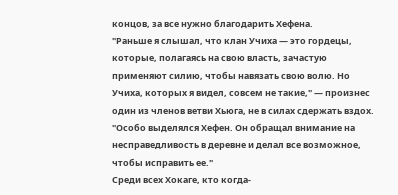концов, за все нужно благодарить Хефена.
"Раньше я слышал, что клан Учиха — это гордецы, которые, полагаясь на свою власть, зачастую применяют силию, чтобы навязать свою волю. Но Учиха, которых я видел, совсем не такие," — произнес один из членов ветви Хьюга, не в силах сдержать вздох.
"Особо выделялся Хефен. Он обращал внимание на несправедливость в деревне и делал все возможное, чтобы исправить ее."
Среди всех Хокаге, кто когда-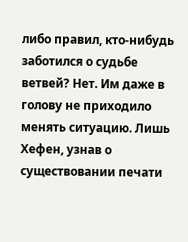либо правил, кто-нибудь заботился о судьбе ветвей? Нет. Им даже в голову не приходило менять ситуацию. Лишь Хефен, узнав о существовании печати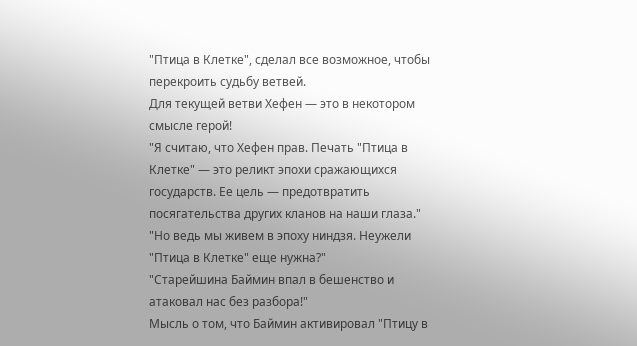"Птица в Клетке", сделал все возможное, чтобы перекроить судьбу ветвей.
Для текущей ветви Хефен — это в некотором смысле герой!
"Я считаю, что Хефен прав. Печать "Птица в Клетке" — это реликт эпохи сражающихся государств. Ее цель — предотвратить посягательства других кланов на наши глаза."
"Но ведь мы живем в эпоху ниндзя. Неужели "Птица в Клетке" еще нужна?"
"Старейшина Баймин впал в бешенство и атаковал нас без разбора!"
Мысль о том, что Баймин активировал "Птицу в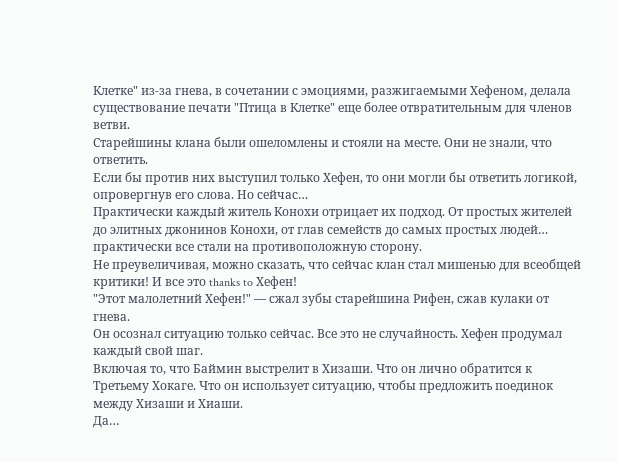Клетке" из-за гнева, в сочетании с эмоциями, разжигаемыми Хефеном, делала существование печати "Птица в Клетке" еще более отвратительным для членов ветви.
Старейшины клана были ошеломлены и стояли на месте. Они не знали, что ответить.
Если бы против них выступил только Хефен, то они могли бы ответить логикой, опровергнув его слова. Но сейчас…
Практически каждый житель Конохи отрицает их подход. От простых жителей до элитных джонинов Конохи, от глав семейств до самых простых людей… практически все стали на противоположную сторону.
Не преувеличивая, можно сказать, что сейчас клан стал мишенью для всеобщей критики! И все это thanks to Хефен!
"Этот малолетний Хефен!" — сжал зубы старейшина Рифен, сжав кулаки от гнева.
Он осознал ситуацию только сейчас. Все это не случайность. Хефен продумал каждый свой шаг.
Включая то, что Баймин выстрелит в Хизаши. Что он лично обратится к Третьему Хокаге. Что он использует ситуацию, чтобы предложить поединок между Хизаши и Хиаши.
Да…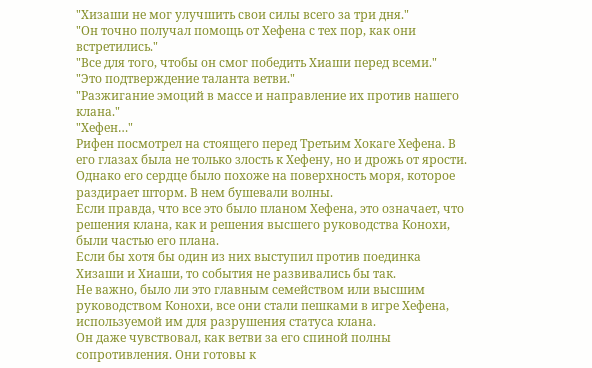"Хизаши не мог улучшить свои силы всего за три дня."
"Он точно получал помощь от Хефена с тех пор, как они встретились."
"Все для того, чтобы он смог победить Хиаши перед всеми."
"Это подтверждение таланта ветви."
"Разжигание эмоций в массе и направление их против нашего клана."
"Хефен…"
Рифен посмотрел на стоящего перед Третьим Хокаге Хефена. В его глазах была не только злость к Хефену, но и дрожь от ярости. Однако его сердце было похоже на поверхность моря, которое раздирает шторм. В нем бушевали волны.
Если правда, что все это было планом Хефена, это означает, что решения клана, как и решения высшего руководства Конохи, были частью его плана.
Если бы хотя бы один из них выступил против поединка Хизаши и Хиаши, то события не развивались бы так.
Не важно, было ли это главным семейством или высшим руководством Конохи, все они стали пешками в игре Хефена, используемой им для разрушения статуса клана.
Он даже чувствовал, как ветви за его спиной полны сопротивления. Они готовы к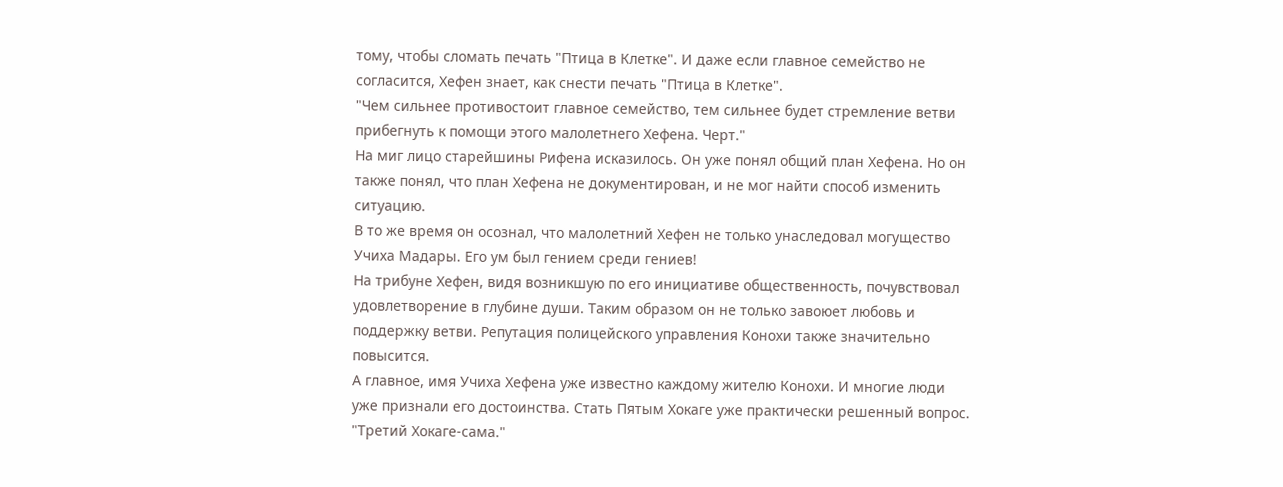тому, чтобы сломать печать "Птица в Клетке". И даже если главное семейство не согласится, Хефен знает, как снести печать "Птица в Клетке".
"Чем сильнее противостоит главное семейство, тем сильнее будет стремление ветви прибегнуть к помощи этого малолетнего Хефена. Черт."
На миг лицо старейшины Рифена исказилось. Он уже понял общий план Хефена. Но он также понял, что план Хефена не документирован, и не мог найти способ изменить ситуацию.
В то же время он осознал, что малолетний Хефен не только унаследовал могущество Учиха Мадары. Его ум был гением среди гениев!
На трибуне Хефен, видя возникшую по его инициативе общественность, почувствовал удовлетворение в глубине души. Таким образом он не только завоюет любовь и поддержку ветви. Репутация полицейского управления Конохи также значительно повысится.
А главное, имя Учиха Хефена уже известно каждому жителю Конохи. И многие люди уже признали его достоинства. Стать Пятым Хокаге уже практически решенный вопрос.
"Третий Хокаге-сама."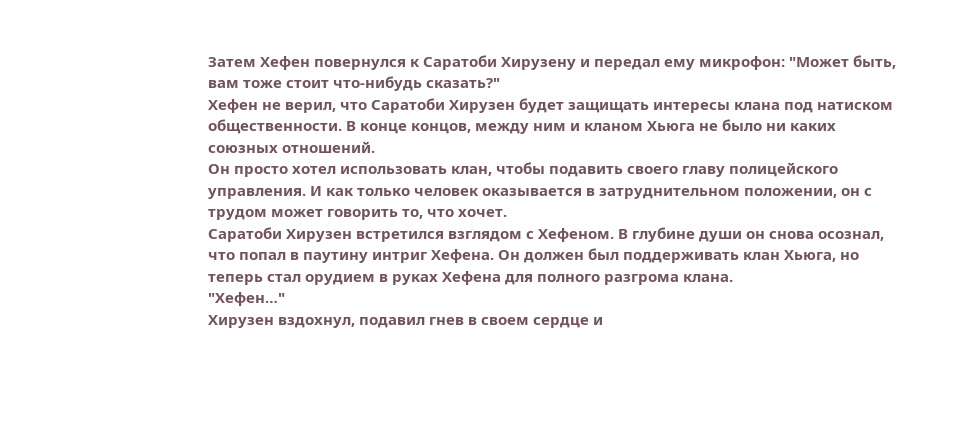Затем Хефен повернулся к Саратоби Хирузену и передал ему микрофон: "Может быть, вам тоже стоит что-нибудь сказать?"
Хефен не верил, что Саратоби Хирузен будет защищать интересы клана под натиском общественности. В конце концов, между ним и кланом Хьюга не было ни каких союзных отношений.
Он просто хотел использовать клан, чтобы подавить своего главу полицейского управления. И как только человек оказывается в затруднительном положении, он с трудом может говорить то, что хочет.
Саратоби Хирузен встретился взглядом с Хефеном. В глубине души он снова осознал, что попал в паутину интриг Хефена. Он должен был поддерживать клан Хьюга, но теперь стал орудием в руках Хефена для полного разгрома клана.
"Хефен…"
Хирузен вздохнул, подавил гнев в своем сердце и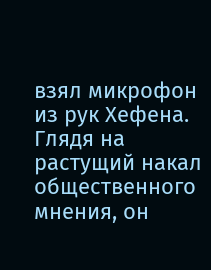взял микрофон из рук Хефена. Глядя на растущий накал общественного мнения, он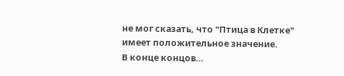не мог сказать, что "Птица в Клетке" имеет положительное значение.
В конце концов…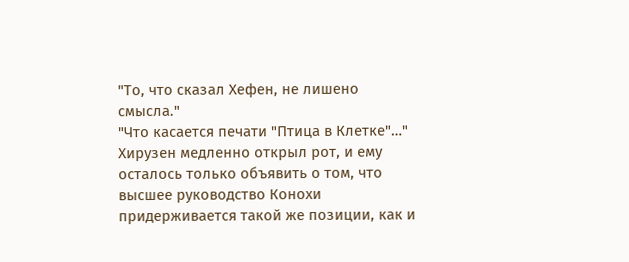"То, что сказал Хефен, не лишено смысла."
"Что касается печати "Птица в Клетке"…"
Хирузен медленно открыл рот, и ему осталось только объявить о том, что высшее руководство Конохи придерживается такой же позиции, как и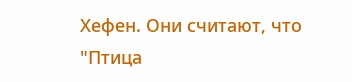Хефен. Они считают, что "Птица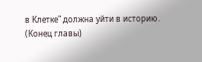в Клетке" должна уйти в историю.
(Конец главы)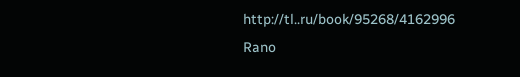http://tl..ru/book/95268/4162996
Rano